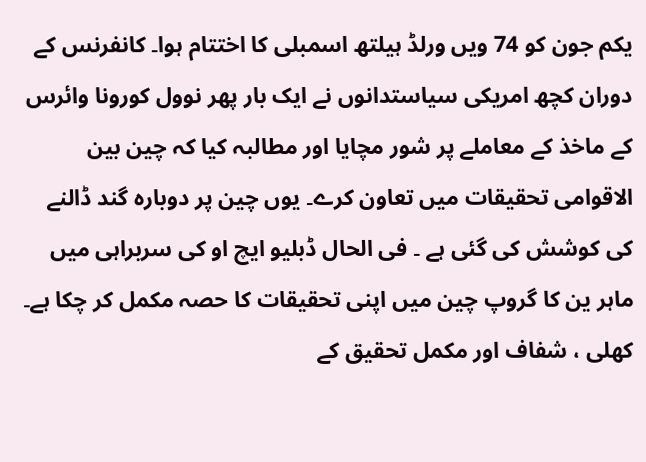یکم جون کو 74 ویں ورلڈ ہیلتھ اسمبلی کا اختتام ہوا۔ کانفرنس کے دوران کچھ امریکی سیاستدانوں نے ایک بار پھر نوول کورونا وائرس کے ماخذ کے معاملے پر شور مچایا اور مطالبہ کیا کہ چین بین الاقوامی تحقیقات میں تعاون کرے۔ یوں چین پر دوبارہ گند ڈالنے کی کوشش کی گئی ہے ۔ فی الحال ڈبلیو ایچ او کی سربراہی میں ماہر ین کا گروپ چین میں اپنی تحقیقات کا حصہ مکمل کر چکا ہے۔ کھلی ، شفاف اور مکمل تحقیق کے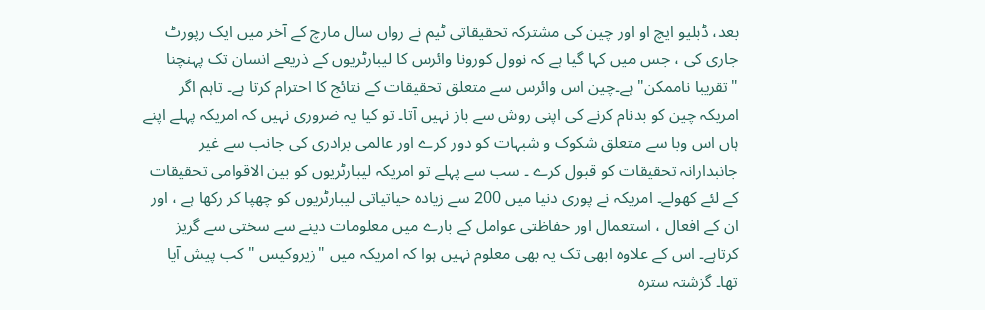بعد، ڈبلیو ایچ او اور چین کی مشترکہ تحقیقاتی ٹیم نے رواں سال مارچ کے آخر میں ایک رپورٹ جاری کی ، جس میں کہا گیا ہے کہ نوول کورونا وائرس کا لیبارٹریوں کے ذریعے انسان تک پہنچنا "تقریبا ناممکن" ہے۔چین اس وائرس سے متعلق تحقیقات کے نتائج کا احترام کرتا ہے۔ تاہم اگر امریکہ چین کو بدنام کرنے کی اپنی روش سے باز نہیں آتا۔ تو کیا یہ ضروری نہیں کہ امریکہ پہلے اپنے ہاں اس وبا سے متعلق شکوک و شبہات کو دور کرے اور عالمی برادری کی جانب سے غیر جانبدارانہ تحقیقات کو قبول کرے ۔ سب سے پہلے تو امریکہ لیبارٹریوں کو بین الاقوامی تحقیقات کے لئے کھولے۔ امریکہ نے پوری دنیا میں 200 سے زیادہ حیاتیاتی لیبارٹریوں کو چھپا کر رکھا ہے ، اور ان کے افعال ، استعمال اور حفاظتی عوامل کے بارے میں معلومات دینے سے سختی سے گریز کرتاہے۔ اس کے علاوہ ابھی تک یہ بھی معلوم نہیں ہوا کہ امریکہ میں "زیروکیس " کب پیش آیا تھا۔ گزشتہ سترہ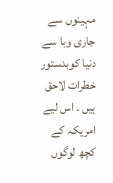مہینوں سے جاری وبا سے دنیا کوبدستور خطرات لاحق ہیں ۔ اس لیے امریکہ کے کچھ لوگوں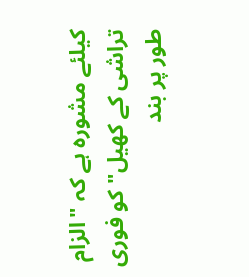کیلئے مشورہ ہے کہ "الزام تراشی کے کھیل" کو فوری طور پر بند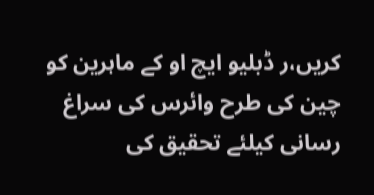کریں،ر ڈبلیو ایچ او کے ماہرین کو چین کی طرح وائرس کی سراغ رسانی کیلئے تحقیق کی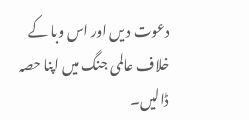دعوت د یں اور اس وبا کے خلاف عالمی جنگ میں اپنا حصہ ڈالیں۔